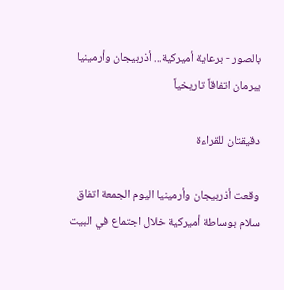بالصور - برعاية أميركية... أذربيجان وأرمينيا يبرمان اتفاقاً تاريخياً

دقيقتان للقراءة

وقعت أذربيجان وأرمينيا اليوم الجمعة اتفاق سلام بوساطة أميركية خلال اجتماع في البيت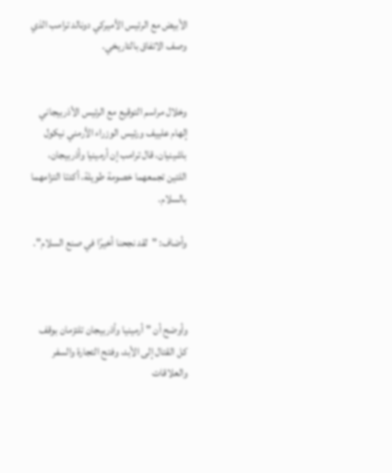الأبيض مع الرئيس الأميركي دونالد ترامب الذي وصف الاتفاق بالتاريخي.


وخلال مراسم التوقيع مع الرئيس الأذربيجاني إلهام علييف ورئيس الوزراء الأرمني نيكول باشينيان، قال ترامب إن أرمينيا وأذربيجان، اللتين تجمعهما خصومة طويلة، أكدتا التزامهما بالسلام.

وأضاف: "لقد نجحنا أخيرًا في صنع السلام".



وأوضح أن "أرمينيا وأذربيجان تلتزمان بوقف كل القتال إلى الأبد، وفتح التجارة والسفر والعلاقات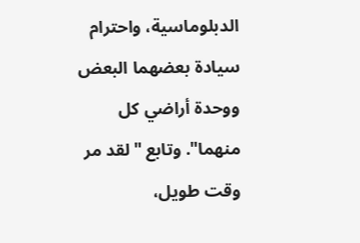الدبلوماسية، واحترام سيادة بعضهما البعض ووحدة أراضي كل منهما". وتابع "لقد مر وقت طويل،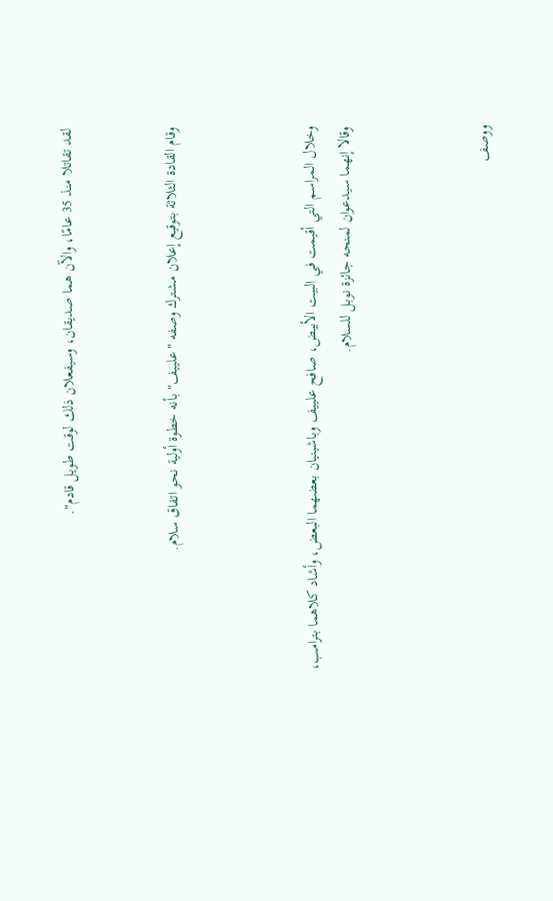لقد تقاتلا منذ 35 عامًا، والآن هما صديقان، وسيفعلان ذلك لوقت طويل قادم".


وقام القادة الثلاثة بتوقيع إعلان مشترك وصفه "علييف" بأنه خطوة أولية نحو اتفاق سلام.



وخلال المراسم التي أقيمت في البيت الأبيض، صافح علييف وباشينيان بعضهما البعض، وأشاد كلاهما بترامب، وقالا إنهما سيدعوان لمنحه جائزة نوبل للسلام.



ووصف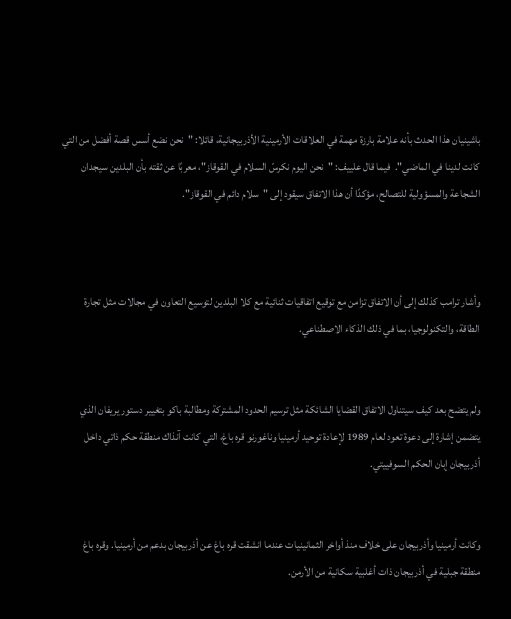باشينيان هذا الحدث بأنه علامة بارزة مهمة في العلاقات الأرمينية الأذربيجانية، قائلا: "نحن نضع أسس قصة أفضل من التي كانت لدينا في الماضي".  فيما قال علييف: "نحن اليوم نكرسّ السلام في القوقاز"، معربًا عن ثقته بأن البلدين سيجدان الشجاعة والمسؤولية للتصالح، مؤكدًا أن هذا الاتفاق سيقود إلى "سلام دائم في القوقاز".



وأشار ترامب كذلك إلى أن الاتفاق تزامن مع توقيع اتفاقيات ثنائية مع كلا البلدين لتوسيع التعاون في مجالات مثل تجارة الطاقة، والتكنولوجيا، بما في ذلك الذكاء الاصطناعي.


ولم يتضح بعد كيف سيتناول الاتفاق القضايا الشائكة مثل ترسيم الحدود المشتركة ومطالبة باكو بتغيير دستور يريفان الذي يتضمن إشارة إلى دعوة تعود لعام 1989 لإعادة توحيد أرمينيا وناغورنو قره باغ، التي كانت آنذاك منطقة حكم ذاتي داخل أذربيجان إبان الحكم السوفييتي.


وكانت أرمينيا وأذربيجان على خلاف منذ أواخر الثمانينيات عندما انشقت قره باغ عن أذربيجان بدعم من أرمينيا. وقره باغ منطقة جبلية في أذربيجان ذات أغلبية سكانية من الأرمن.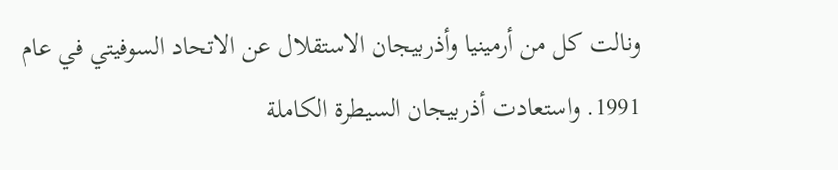ونالت كل من أرمينيا وأذربيجان الاستقلال عن الاتحاد السوفيتي في عام 1991. واستعادت أذربيجان السيطرة الكاملة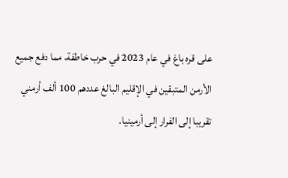على قره باغ في عام 2023 في حرب خاطفة، مما دفع جميع الأرمن المتبقين في الإقليم البالغ عددهم 100 ألف أرمني تقريبا إلى الفرار إلى أرمينيا.